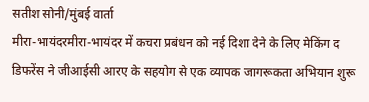सतीश सोनी/मुंबई वार्ता
मीरा-भायंदरमीरा-भायंदर में कचरा प्रबंधन को नई दिशा देने के लिए मेकिंग द डिफरेंस ने जीआईसी आरए के सहयोग से एक व्यापक जागरूकता अभियान शुरू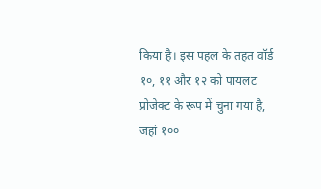किया है। इस पहल के तहत वॉर्ड १०, ११ और १२ को पायलट प्रोजेक्ट के रूप में चुना गया है, जहां १००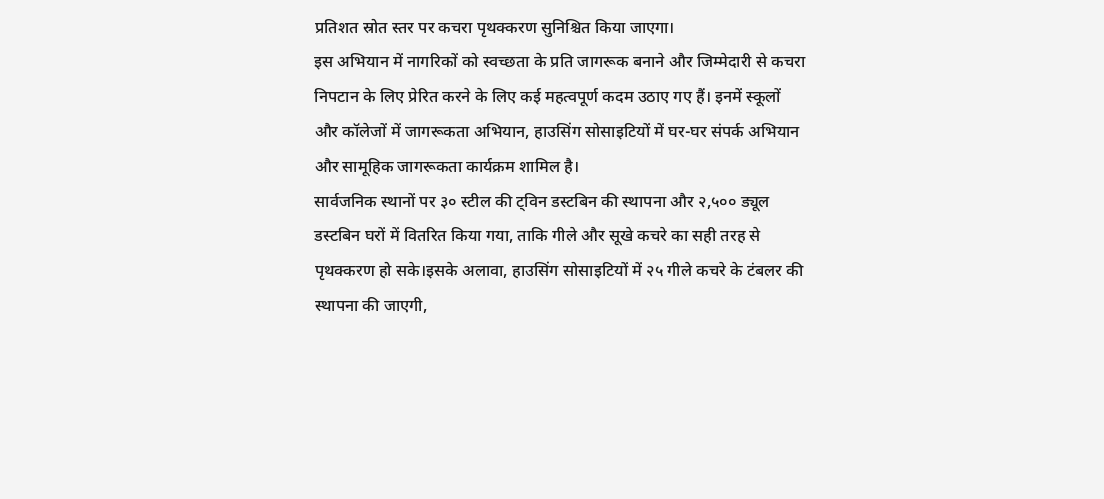प्रतिशत स्रोत स्तर पर कचरा पृथक्करण सुनिश्चित किया जाएगा।
इस अभियान में नागरिकों को स्वच्छता के प्रति जागरूक बनाने और जिम्मेदारी से कचरा निपटान के लिए प्रेरित करने के लिए कई महत्वपूर्ण कदम उठाए गए हैं। इनमें स्कूलों और कॉलेजों में जागरूकता अभियान, हाउसिंग सोसाइटियों में घर-घर संपर्क अभियान और सामूहिक जागरूकता कार्यक्रम शामिल है।
सार्वजनिक स्थानों पर ३० स्टील की ट्विन डस्टबिन की स्थापना और २,५०० ड्यूल डस्टबिन घरों में वितरित किया गया, ताकि गीले और सूखे कचरे का सही तरह से पृथक्करण हो सके।इसके अलावा, हाउसिंग सोसाइटियों में २५ गीले कचरे के टंबलर की स्थापना की जाएगी,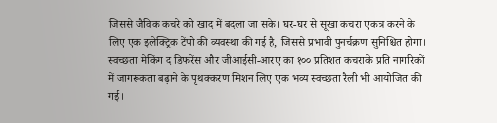जिससे जैविक कचरे को खाद में बदला जा सके। घर-घर से सूखा कचरा एकत्र करने के लिए एक इलेक्ट्रिक टेंपो की व्यवस्था की गई है, जिससे प्रभावी पुनर्चक्रण सुनिश्चित होगा। स्वच्छता मेकिंग द डिफरेंस और जीआईसी-आरए का १०० प्रतिशत कचराके प्रति नागरिकों में जागरूकता बढ़ाने के पृथक्करण मिशन लिए एक भव्य स्वच्छता रैली भी आयोजित की गई।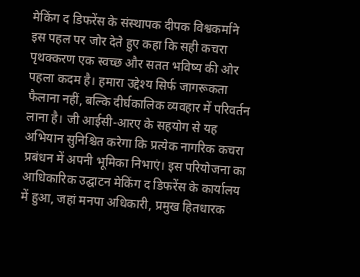मेकिंग द डिफरेंस के संस्थापक दीपक विश्वकर्माने इस पहल पर जोर देते हुए कहा कि सही कचरा पृथक्करण एक स्वच्छ और सतत भविष्य की ओर पहला कदम है। हमारा उद्देश्य सिर्फ जागरूकता फैलाना नहीं, बल्कि दीर्घकालिक व्यवहार में परिवर्तन लाना है। जी आईसी-आरए के सहयोग से यह अभियान सुनिश्चित करेगा कि प्रत्येक नागरिक कचरा प्रबंधन में अपनी भूमिका निभाएं। इस परियोजना का आधिकारिक उद्घाटन मेकिंग द डिफरेंस के कार्यालय में हुआ, जहां मनपा अधिकारी, प्रमुख हितधारक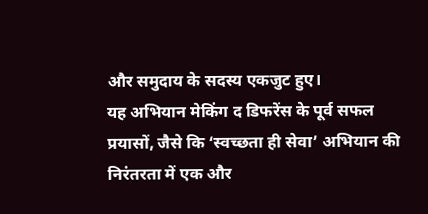और समुदाय के सदस्य एकजुट हुए।
यह अभियान मेकिंग द डिफरेंस के पूर्व सफल प्रयासों, जैसे कि ‘स्वच्छता ही सेवा’ अभियान की निरंतरता में एक और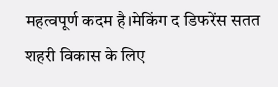महत्वपूर्ण कदम है।मेकिंग द डिफरेंस सतत शहरी विकास के लिए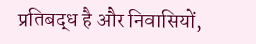प्रतिबद्ध है और निवासियों,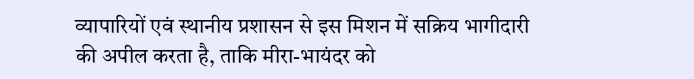व्यापारियों एवं स्थानीय प्रशासन से इस मिशन में सक्रिय भागीदारी की अपील करता है, ताकि मीरा-भायंदर को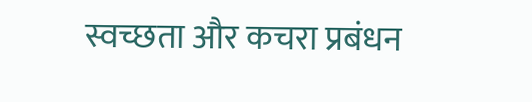स्वच्छता और कचरा प्रबंधन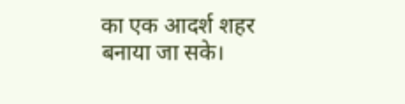का एक आदर्श शहर बनाया जा सके।